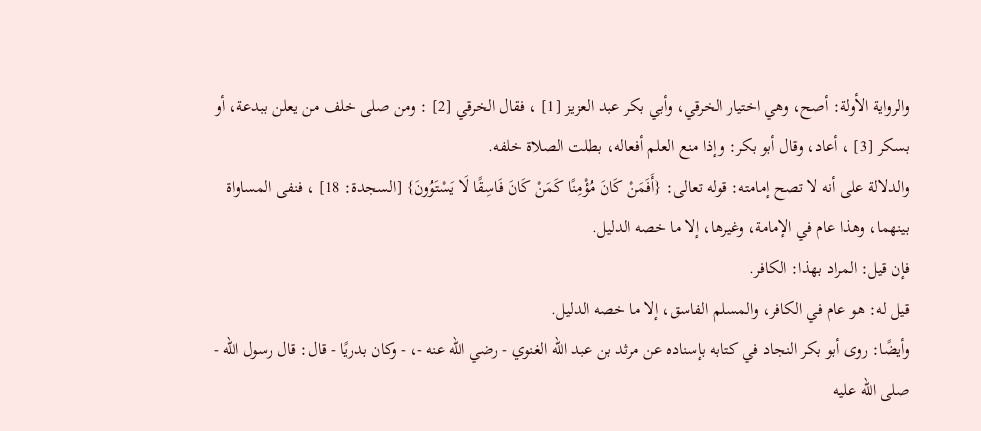والرواية الأولة: أصح، وهي اختيار الخرقي، وأبي بكر عبد العزيز [1] ، فقال الخرقي [2] : ومن صلى خلف من يعلن ببدعة، أو بسكر [3] ، أعاد، وقال أبو بكر: وإذا منع العلم أفعاله، بطلت الصلاة خلفه.
والدلالة على أنه لا تصح إمامته: قوله تعالى: {أَفَمَنْ كَانَ مُؤْمِنًا كَمَنْ كَانَ فَاسِقًا لَا يَسْتَوُونَ} [السجدة: 18] ، فنفى المساواة بينهما، وهذا عام في الإمامة، وغيرها، إلا ما خصه الدليل.
فإن قيل: المراد بهذا: الكافر.
قيل له: هو عام في الكافر، والمسلم الفاسق، إلا ما خصه الدليل.
وأيضًا: روى أبو بكر النجاد في كتابه بإسناده عن مرثد بن عبد الله الغنوي - رضي الله عنه -، - وكان بدريًا - قال: قال رسول الله - صلى الله عليه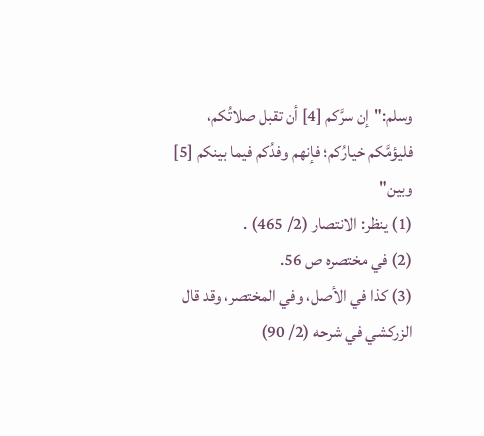وسلم:"إن سرَّكم [4] أن تقبل صلاتُكم، فليؤمَّكم خيارُكم؛ فإنهم وفدُكم فيما بينكم [5] وبين"
(1) ينظر: الانتصار (2/ 465) .
(2) في مختصره ص 56.
(3) كذا في الأصل، وفي المختصر، وقد قال الزركشي في شرحه (2/ 90)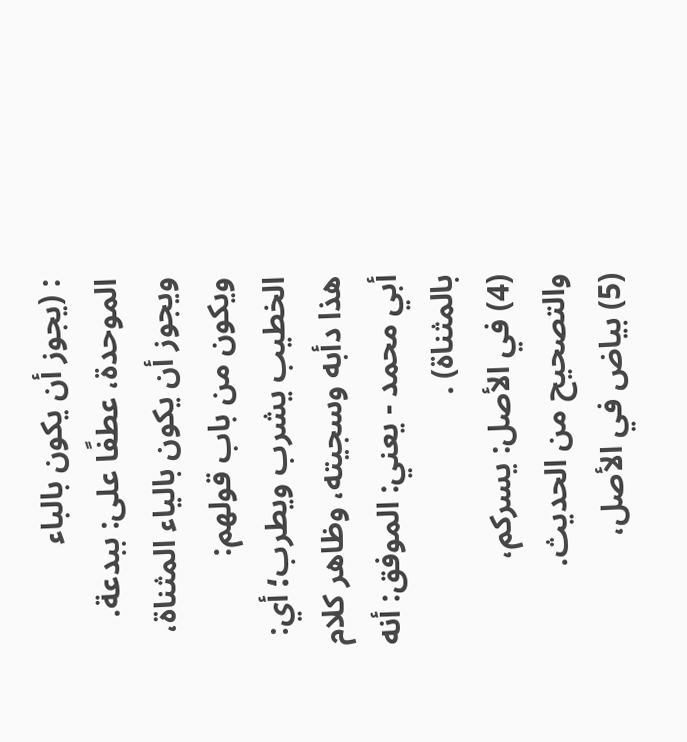: (يجوز أن يكون بالباء الموحدة، عطفًا على: ببدعة. ويجوز أن يكون بالياء المثناة، ويكون من باب قولهم: الخطيب يشرب ويطرب؛ أي: هذا دأبه وسجيته، وظاهر كلام أبي محمد - يعني: الموفق: أنه بالمثناة) .
(4) في الأصل: يسركم، والتصحيح من الحديث.
(5) بياض في الأصل،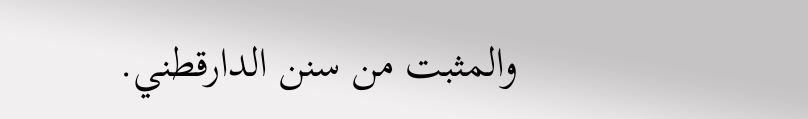والمثبت من سنن الدارقطني.